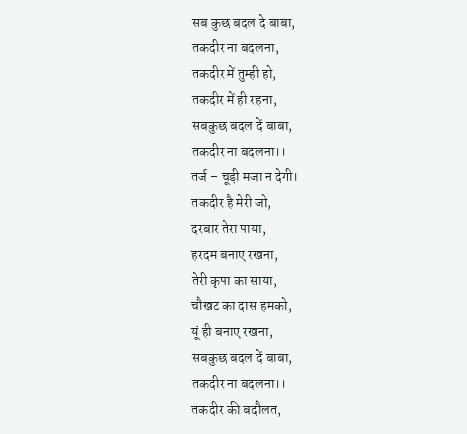सब कुछ बदल दे बाबा,
तकदीर ना बदलना,
तकदीर में तुम्ही हो,
तकदीर में ही रहना,
सबकुछ बदल दें बाबा,
तकदीर ना बदलना।।
तर्ज – चूड़ी मजा न देगी।
तकदीर है मेरी जो,
दरबार तेरा पाया,
हरदम बनाए रखना,
तेरी कृपा का साया,
चौखट का दास हमको,
यूं ही बनाए रखना,
सबकुछ बदल दें बाबा,
तकदीर ना बदलना।।
तकदीर की बदौलत,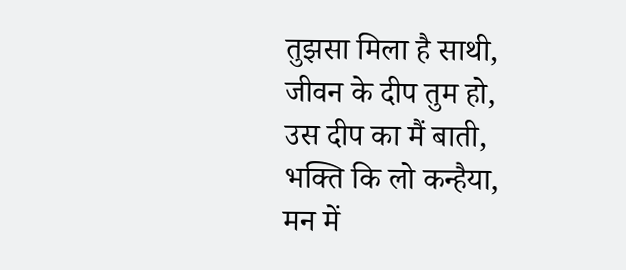तुझसा मिला है साथी,
जीवन के दीप तुम हो,
उस दीप का मैं बाती,
भक्ति कि लो कन्हैया,
मन में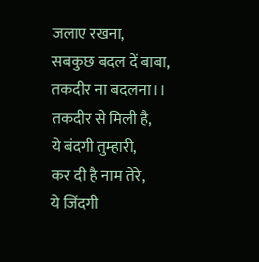जलाए रखना,
सबकुछ बदल दें बाबा,
तकदीर ना बदलना।।
तकदीर से मिली है,
ये बंदगी तुम्हारी,
कर दी है नाम तेरे,
ये जिंदगी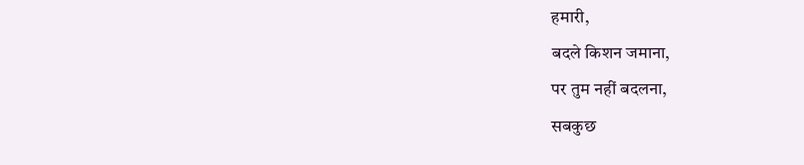हमारी,
बदले किशन जमाना,
पर तुम नहीं बदलना,
सबकुछ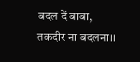बदल दें बाबा,
तकदीर ना बदलना।।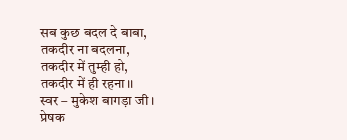सब कुछ बदल दे बाबा,
तकदीर ना बदलना,
तकदीर में तुम्ही हो,
तकदीर में ही रहना।।
स्वर – मुकेश बागड़ा जी।
प्रेषक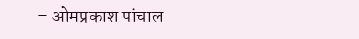– ओमप्रकाश पांचाल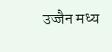उज्जैन मध्य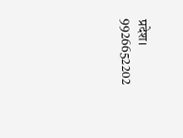प्रदेश।
9926652202